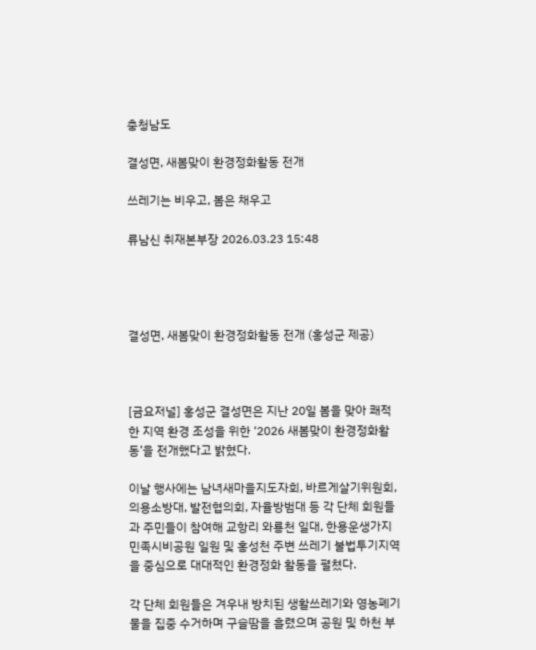충청남도

결성면, 새봄맞이 환경정화활동 전개

쓰레기는 비우고, 봄은 채우고

류남신 취재본부장 2026.03.23 15:48




결성면, 새봄맞이 환경정화활동 전개 (홍성군 제공)



[금요저널] 홍성군 결성면은 지난 20일 봄을 맞아 쾌적한 지역 환경 조성을 위한 ‘2026 새봄맞이 환경정화활동’을 전개했다고 밝혔다.

이날 행사에는 남녀새마을지도자회, 바르게살기위원회, 의용소방대, 발전협의회, 자율방범대 등 각 단체 회원들과 주민들이 참여해 교항리 와룡천 일대, 한용운생가지 민족시비공원 일원 및 홍성천 주변 쓰레기 불법투기지역을 중심으로 대대적인 환경정화 활동을 펼쳤다.

각 단체 회원들은 겨우내 방치된 생활쓰레기와 영농폐기물을 집중 수거하며 구슬땀을 흘렸으며 공원 및 하천 부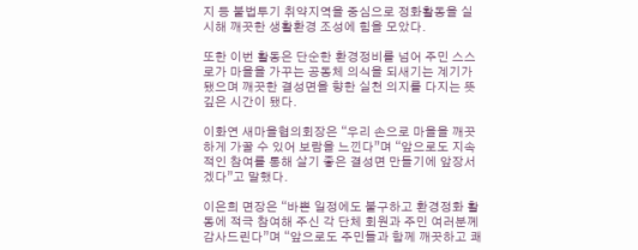지 등 불법투기 취약지역을 중심으로 정화활동을 실시해 깨끗한 생활환경 조성에 힘을 모았다.

또한 이번 활동은 단순한 환경정비를 넘어 주민 스스로가 마을을 가꾸는 공동체 의식을 되새기는 계기가 됐으며 깨끗한 결성면을 향한 실천 의지를 다지는 뜻깊은 시간이 됐다.

이화연 새마을협의회장은 “우리 손으로 마을을 깨끗하게 가꿀 수 있어 보람을 느낀다”며 “앞으로도 지속적인 참여를 통해 살기 좋은 결성면 만들기에 앞장서겠다”고 말했다.

이은희 면장은 “바쁜 일정에도 불구하고 환경정화 활동에 적극 참여해 주신 각 단체 회원과 주민 여러분께 감사드린다”며 “앞으로도 주민들과 함께 깨끗하고 쾌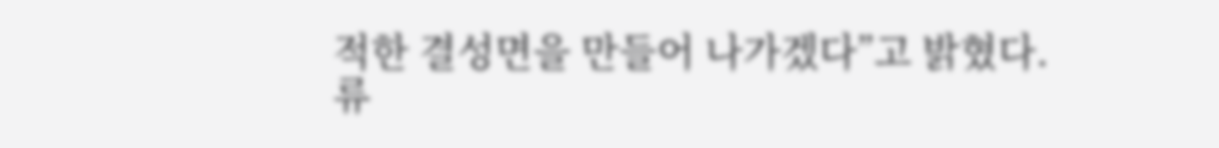적한 결성면을 만들어 나가겠다”고 밝혔다.
류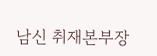남신 취재본부장